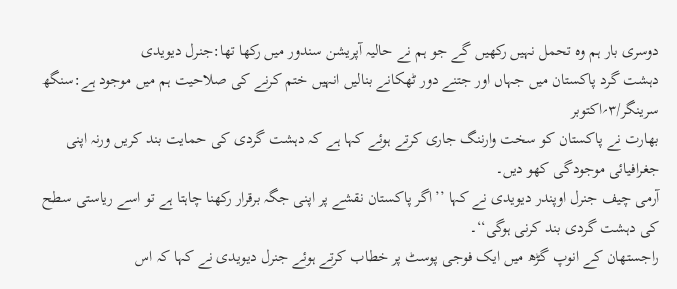دوسری بار ہم وہ تحمل نہیں رکھیں گے جو ہم نے حالیہ آپریشن سندور میں رکھا تھا:جنرل دیویدی
دہشت گرد پاکستان میں جہاں اور جتنے دور ٹھکانے بنالیں انہیں ختم کرنے کی صلاحیت ہم میں موجود ہے:سنگھ
سرینگر/۳؍اکتوبر
بھارت نے پاکستان کو سخت وارننگ جاری کرتے ہوئے کہا ہے کہ دہشت گردی کی حمایت بند کریں ورنہ اپنی جغرافیائی موجودگی کھو دیں۔
آرمی چیف جنرل اوپندر دیویدی نے کہا ’’اگر پاکستان نقشے پر اپنی جگہ برقرار رکھنا چاہتا ہے تو اسے ریاستی سطح کی دہشت گردی بند کرنی ہوگی‘‘۔
راجستھان کے انوپ گڑھ میں ایک فوجی پوسٹ پر خطاب کرتے ہوئے جنرل دیویدی نے کہا کہ اس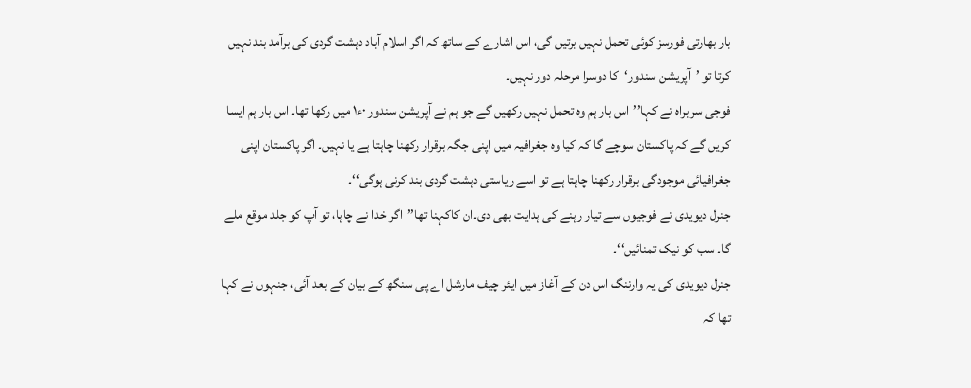بار بھارتی فورسز کوئی تحمل نہیں برتیں گی، اس اشارے کے ساتھ کہ اگر اسلام آباد دہشت گردی کی برآمد بند نہیں کرتا تو ’آپریشن سندور‘کا دوسرا مرحلہ دور نہیں۔
فوجی سربراہ نے کہا’’اس بار ہم وہ تحمل نہیں رکھیں گے جو ہم نے آپریشن سندور ۰ء۱ میں رکھا تھا۔ اس بار ہم ایسا کریں گے کہ پاکستان سوچے گا کہ کیا وہ جغرافیہ میں اپنی جگہ برقرار رکھنا چاہتا ہے یا نہیں۔ اگر پاکستان اپنی جغرافیائی موجودگی برقرار رکھنا چاہتا ہے تو اسے ریاستی دہشت گردی بند کرنی ہوگی‘‘۔
جنرل دیویدی نے فوجیوں سے تیار رہنے کی ہدایت بھی دی۔ان کاکہنا تھا’’اگر خدا نے چاہا، تو آپ کو جلد موقع ملے گا۔ سب کو نیک تمنائیں‘‘۔
جنرل دیویدی کی یہ وارننگ اس دن کے آغاز میں ایئر چیف مارشل اے پی سنگھ کے بیان کے بعد آئی، جنہوں نے کہا تھا کہ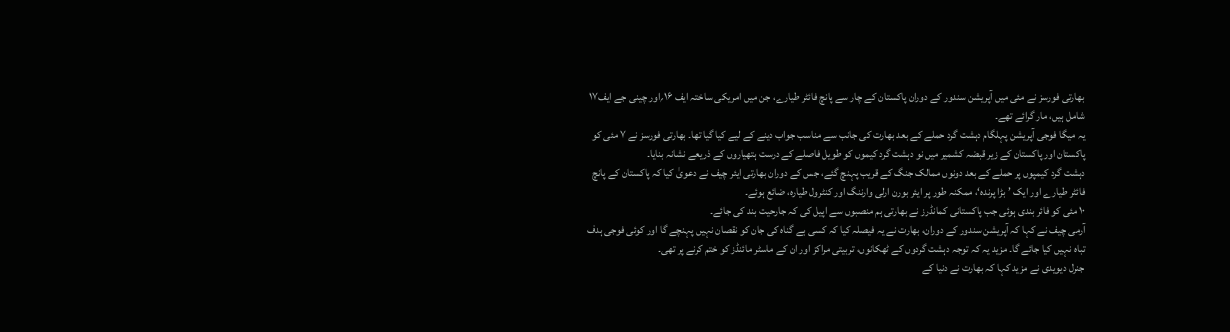بھارتی فورسز نے مئی میں آپریشن سندور کے دوران پاکستان کے چار سے پانچ فائٹر طیارے، جن میں امریکی ساختہ ایف ۱۶؍اور چینی جے ایف۱۷ شامل ہیں، مار گرائے تھے۔
یہ میگا فوجی آپریشن پہلگام دہشت گرد حملے کے بعد بھارت کی جانب سے مناسب جواب دینے کے لیے کیا گیا تھا۔ بھارتی فورسز نے ۷ مئی کو پاکستان اور پاکستان کے زیر قبضہ کشمیر میں نو دہشت گرد کیموں کو طویل فاصلے کے درست ہتھیاروں کے ذریعے نشانہ بنایا۔
دہشت گرد کیمپوں پر حملے کے بعد دونوں ممالک جنگ کے قریب پہنچ گئے، جس کے دوران بھارتی ایئر چیف نے دعویٰ کیا کہ پاکستان کے پانچ فائٹر طیارے اور ایک ’بڑا پرندہ‘، ممکنہ طور پر ایئر بورن ارلی وارننگ اور کنٹرول طیارہ، ضائع ہوئے۔
۱۰ مئی کو فائر بندی ہوئی جب پاکستانی کمانڈرز نے بھارتی ہم منصبوں سے اپیل کی کہ جارحیت بند کی جائے۔
آرمی چیف نے کہا کہ آپریشن سندور کے دوران، بھارت نے یہ فیصلہ کیا کہ کسی بے گناہ کی جان کو نقصان نہیں پہنچے گا اور کوئی فوجی ہدف تباہ نہیں کیا جائے گا۔ مزید یہ کہ توجہ دہشت گردوں کے ٹھکانوں، تربیتی مراکز اور ان کے ماسٹر مائنڈز کو ختم کرنے پر تھی۔
جنرل دیویدی نے مزید کہا کہ بھارت نے دنیا کے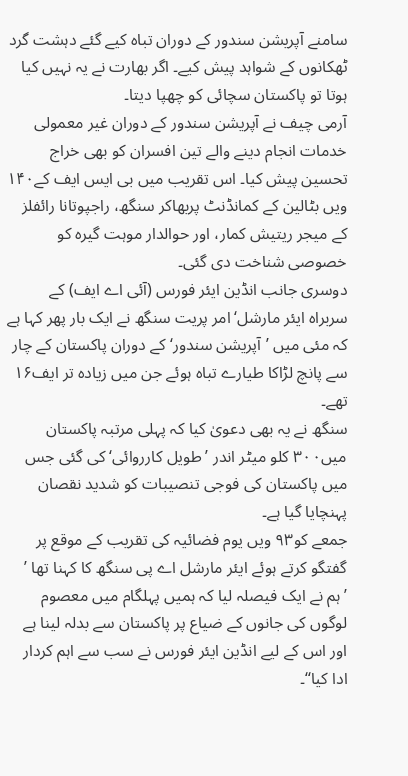سامنے آپریشن سندور کے دوران تباہ کیے گئے دہشت گرد ٹھکانوں کے شواہد پیش کیے۔ اگر بھارت نے یہ نہیں کیا ہوتا تو پاکستان سچائی کو چھپا دیتا۔
آرمی چیف نے آپریشن سندور کے دوران غیر معمولی خدمات انجام دینے والے تین افسران کو بھی خراج تحسین پیش کیا۔ اس تقریب میں بی ایس ایف کے۱۴۰ ویں بٹالین کے کمانڈنٹ پربھاکر سنگھ، راجپوتانا رائفلز کے میجر ریتیش کمار، اور حوالدار موہت گیرہ کو خصوصی شناخت دی گئی۔
دوسری جانب انڈین ایئر فورس (آئی اے ایف) کے سربراہ ایئر مارشل‘امر پریت سنگھ نے ایک بار پھر کہا ہے کہ مئی میں ’آپریشن سندور‘ کے دوران پاکستان کے چار سے پانچ لڑاکا طیارے تباہ ہوئے جن میں زیادہ تر ایف۱۶ تھے۔
سنگھ نے یہ بھی دعویٰ کیا کہ پہلی مرتبہ پاکستان میں۳۰۰ کلو میٹر اندر ’طویل کارروائی‘ کی گئی جس میں پاکستان کی فوجی تنصیبات کو شدید نقصان پہنچایا گیا ہے۔
جمعے کو۹۳ ویں یوم فضائیہ کی تقریب کے موقع پر گفتگو کرتے ہوئے ایئر مارشل اے پی سنگھ کا کہنا تھا ’ ’ہم نے ایک فیصلہ لیا کہ ہمیں پہلگام میں معصوم لوگوں کی جانوں کے ضیاع پر پاکستان سے بدلہ لینا ہے اور اس کے لیے انڈین ایئر فورس نے سب سے اہم کردار ادا کیا‘‘۔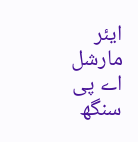ایئر مارشل اے پی سنگھ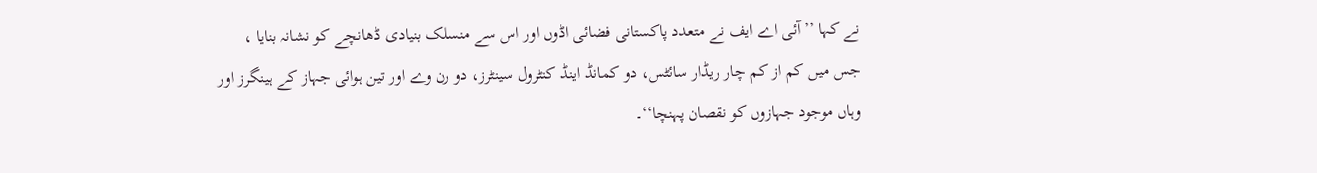نے کہا ’’آئی اے ایف نے متعدد پاکستانی فضائی اڈوں اور اس سے منسلک بنیادی ڈھانچے کو نشانہ بنایا ، جس میں کم از کم چار ریڈار سائٹس، دو کمانڈ اینڈ کنٹرول سینٹرز، دو رن وے اور تین ہوائی جہاز کے ہینگرز اور وہاں موجود جہازوں کو نقصان پہنچا‘‘۔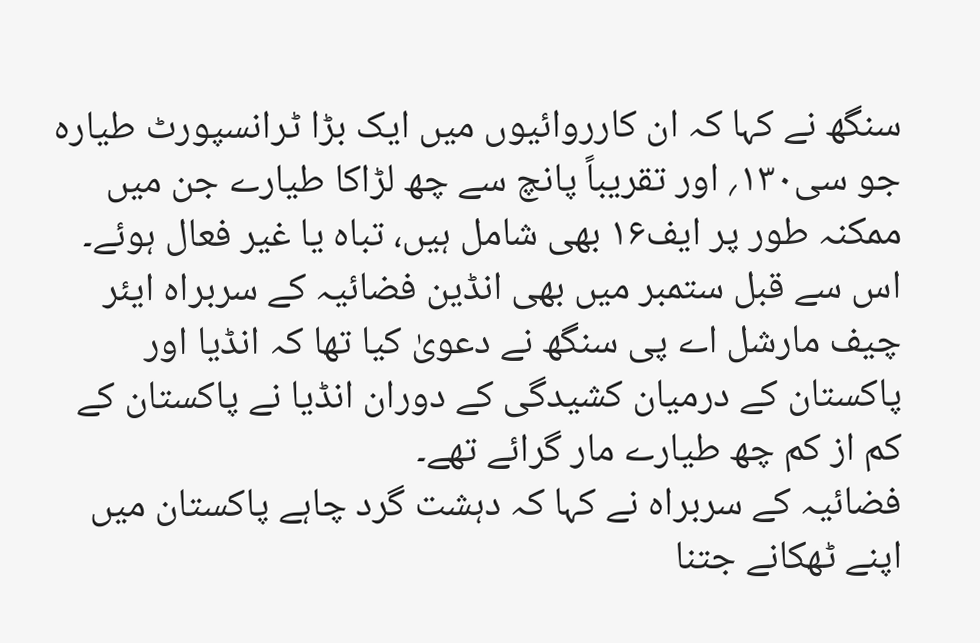سنگھ نے کہا کہ ان کارروائیوں میں ایک بڑا ٹرانسپورٹ طیارہ جو سی۱۳۰؍ اور تقریباً پانچ سے چھ لڑاکا طیارے جن میں ممکنہ طور پر ایف۱۶ بھی شامل ہیں، تباہ یا غیر فعال ہوئے۔
اس سے قبل ستمبر میں بھی انڈین فضائیہ کے سربراہ ایئر چیف مارشل اے پی سنگھ نے دعویٰ کیا تھا کہ انڈیا اور پاکستان کے درمیان کشیدگی کے دوران انڈیا نے پاکستان کے کم از کم چھ طیارے مار گرائے تھے۔
فضائیہ کے سربراہ نے کہا کہ دہشت گرد چاہے پاکستان میں اپنے ٹھکانے جتنا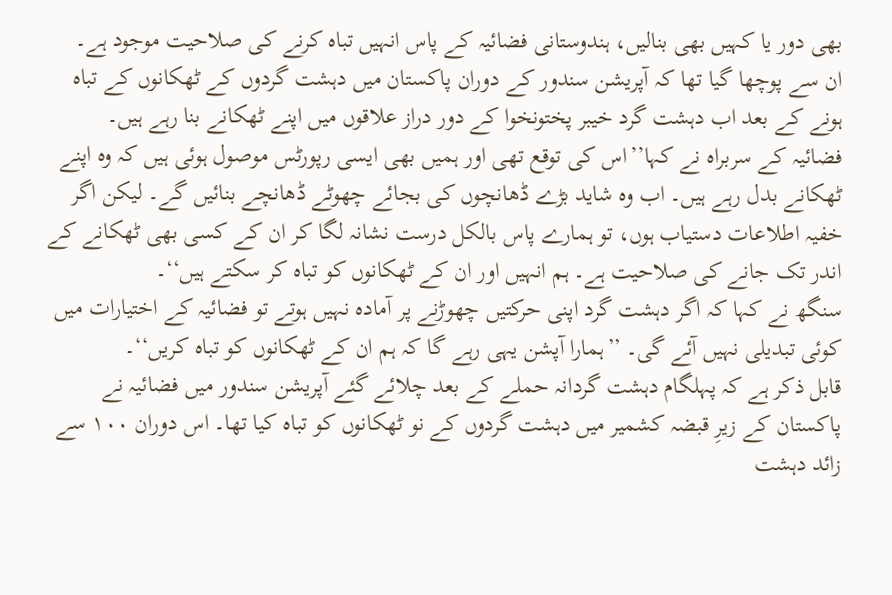بھی دور یا کہیں بھی بنالیں، ہندوستانی فضائیہ کے پاس انہیں تباہ کرنے کی صلاحیت موجود ہے۔
ان سے پوچھا گیا تھا کہ آپریشن سندور کے دوران پاکستان میں دہشت گردوں کے ٹھکانوں کے تباہ ہونے کے بعد اب دہشت گرد خیبر پختونخوا کے دور دراز علاقوں میں اپنے ٹھکانے بنا رہے ہیں۔
فضائیہ کے سربراہ نے کہا’’اس کی توقع تھی اور ہمیں بھی ایسی رپورٹس موصول ہوئی ہیں کہ وہ اپنے ٹھکانے بدل رہے ہیں۔ اب وہ شاید بڑے ڈھانچوں کی بجائے چھوٹے ڈھانچے بنائیں گے۔ لیکن اگر خفیہ اطلاعات دستیاب ہوں، تو ہمارے پاس بالکل درست نشانہ لگا کر ان کے کسی بھی ٹھکانے کے اندر تک جانے کی صلاحیت ہے۔ ہم انہیں اور ان کے ٹھکانوں کو تباہ کر سکتے ہیں‘‘۔
سنگھ نے کہا کہ اگر دہشت گرد اپنی حرکتیں چھوڑنے پر آمادہ نہیں ہوتے تو فضائیہ کے اختیارات میں کوئی تبدیلی نہیں آئے گی۔ ’’ہمارا آپشن یہی رہے گا کہ ہم ان کے ٹھکانوں کو تباہ کریں‘‘۔
قابل ذکر ہے کہ پہلگام دہشت گردانہ حملے کے بعد چلائے گئے آپریشن سندور میں فضائیہ نے پاکستان کے زیرِ قبضہ کشمیر میں دہشت گردوں کے نو ٹھکانوں کو تباہ کیا تھا۔ اس دوران ۱۰۰ سے زائد دہشت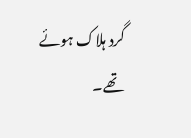گرد ہلاک ہوئے تھے۔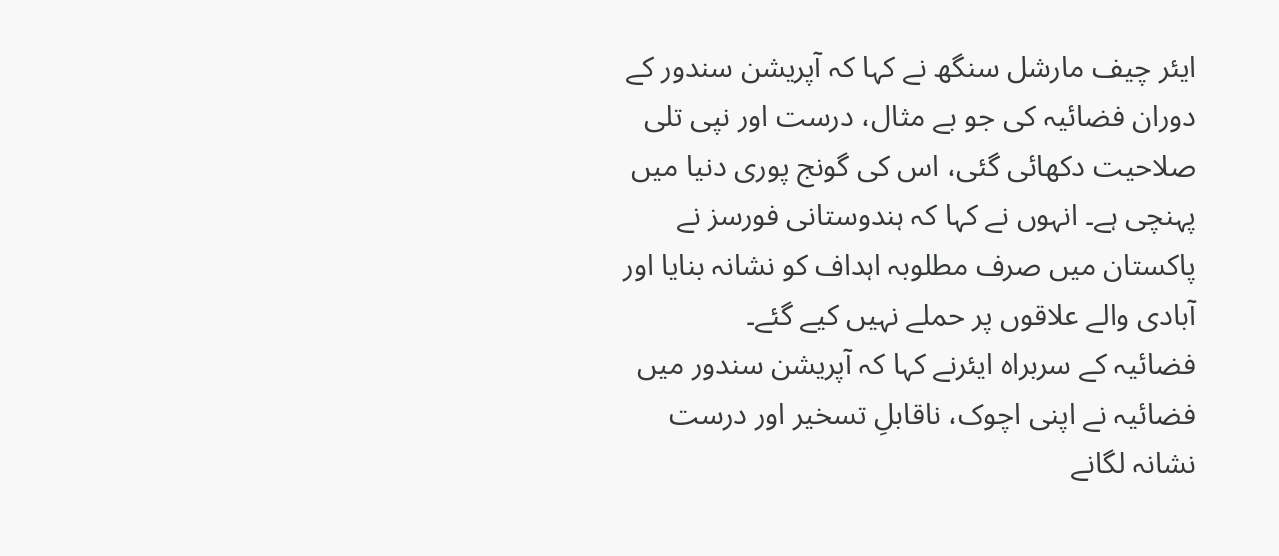ایئر چیف مارشل سنگھ نے کہا کہ آپریشن سندور کے دوران فضائیہ کی جو بے مثال، درست اور نپی تلی صلاحیت دکھائی گئی، اس کی گونج پوری دنیا میں پہنچی ہے۔ انہوں نے کہا کہ ہندوستانی فورسز نے پاکستان میں صرف مطلوبہ اہداف کو نشانہ بنایا اور آبادی والے علاقوں پر حملے نہیں کیے گئے۔
فضائیہ کے سربراہ ایئرنے کہا کہ آپریشن سندور میں فضائیہ نے اپنی اچوک، ناقابلِ تسخیر اور درست نشانہ لگانے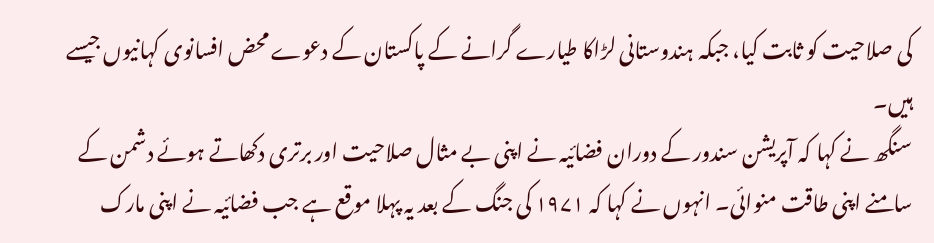کی صلاحیت کو ثابت کیا، جبکہ ہندوستانی لڑاکا طیارے گرانے کے پاکستان کے دعوے محض افسانوی کہانیوں جیسے ہیں۔
سنگھ نے کہا کہ آپریشن سندور کے دوران فضائیہ نے اپنی بے مثال صلاحیت اور برتری دکھاتے ہوئے دشمن کے سامنے اپنی طاقت منوائی۔ انہوں نے کہا کہ ۱۹۷۱ کی جنگ کے بعد یہ پہلا موقع ہے جب فضائیہ نے اپنی مارک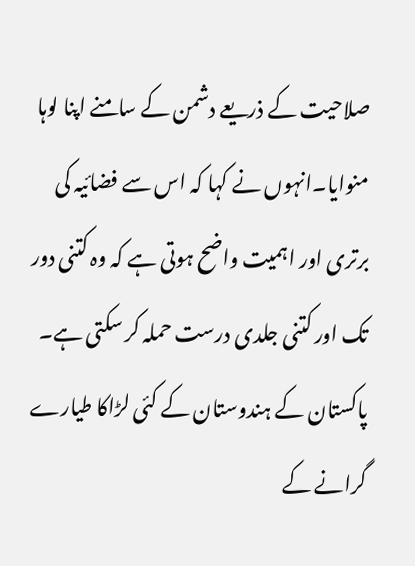صلاحیت کے ذریعے دشمن کے سامنے اپنا لوہا منوایا۔انہوں نے کہا کہ اس سے فضائیہ کی برتری اور اہمیت واضح ہوتی ہے کہ وہ کتنی دور تک اور کتنی جلدی درست حملہ کر سکتی ہے۔
پاکستان کے ہندوستان کے کئی لڑاکا طیارے گرانے کے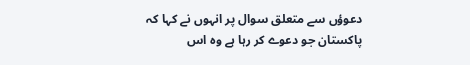دعوؤں سے متعلق سوال پر انہوں نے کہا کہ پاکستان جو دعوے کر رہا ہے وہ اس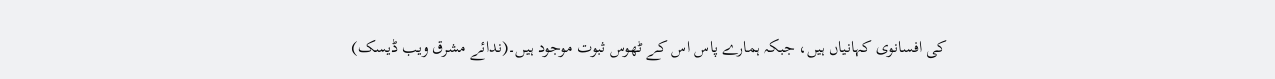کی افسانوی کہانیاں ہیں، جبکہ ہمارے پاس اس کے ٹھوس ثبوت موجود ہیں۔(ندائے مشرق ویب ڈیسک)